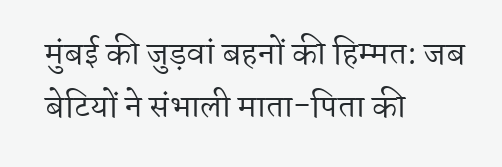मुंबई की जुड़वां बहनों की हिम्मत: जब बेटियों ने संभाली माता-पिता की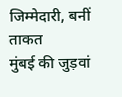जिम्मेदारी, बनीं ताकत
मुंबई की जुड़वां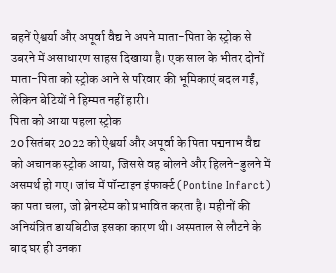बहनें ऐश्वर्या और अपूर्वा वैद्य ने अपने माता-पिता के स्ट्रोक से उबरने में असाधारण साहस दिखाया है। एक साल के भीतर दोनों माता-पिता को स्ट्रोक आने से परिवार की भूमिकाएं बदल गईं, लेकिन बेटियों ने हिम्मत नहीं हारी।
पिता को आया पहला स्ट्रोक
20 सितंबर 2022 को ऐश्वर्या और अपूर्वा के पिता पद्मनाभ वैद्य को अचानक स्ट्रोक आया, जिससे वह बोलने और हिलने-डुलने में असमर्थ हो गए। जांच में पॉन्टाइन इंफार्क्ट (Pontine Infarct) का पता चला, जो ब्रेनस्टेम को प्रभावित करता है। महीनों की अनियंत्रित डायबिटीज इसका कारण थी। अस्पताल से लौटने के बाद घर ही उनका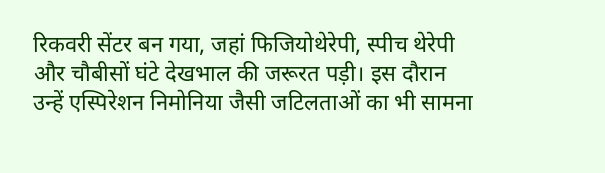रिकवरी सेंटर बन गया, जहां फिजियोथेरेपी, स्पीच थेरेपी और चौबीसों घंटे देखभाल की जरूरत पड़ी। इस दौरान उन्हें एस्पिरेशन निमोनिया जैसी जटिलताओं का भी सामना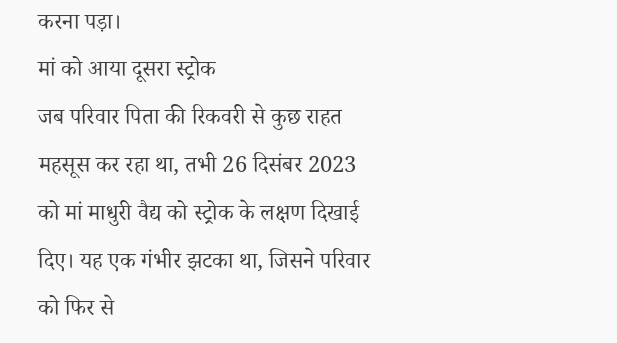करना पड़ा।
मां को आया दूसरा स्ट्रोक
जब परिवार पिता की रिकवरी से कुछ राहत महसूस कर रहा था, तभी 26 दिसंबर 2023 को मां माधुरी वैद्य को स्ट्रोक के लक्षण दिखाई दिए। यह एक गंभीर झटका था, जिसने परिवार को फिर से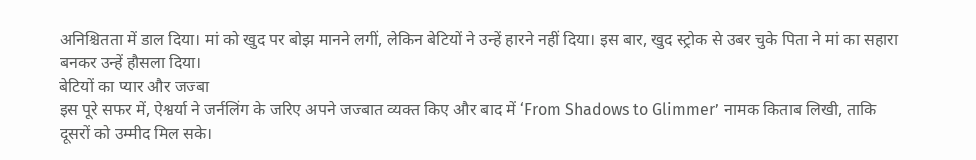अनिश्चितता में डाल दिया। मां को खुद पर बोझ मानने लगीं, लेकिन बेटियों ने उन्हें हारने नहीं दिया। इस बार, खुद स्ट्रोक से उबर चुके पिता ने मां का सहारा बनकर उन्हें हौसला दिया।
बेटियों का प्यार और जज्बा
इस पूरे सफर में, ऐश्वर्या ने जर्नलिंग के जरिए अपने जज्बात व्यक्त किए और बाद में ‘From Shadows to Glimmer’ नामक किताब लिखी, ताकि दूसरों को उम्मीद मिल सके।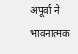अपूर्वा ने भावनात्मक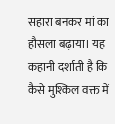सहारा बनकर मां का हौसला बढ़ाया। यह कहानी दर्शाती है कि कैसे मुश्किल वक्त में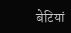बेटियां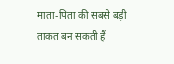माता-पिता की सबसे बड़ी ताकत बन सकती हैं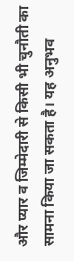और प्यार व जिम्मेदारी से किसी भी चुनौती का सामना किया जा सकता है। यह अनुभव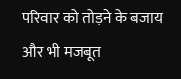परिवार को तोड़ने के बजाय और भी मजबूत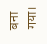बना गया।